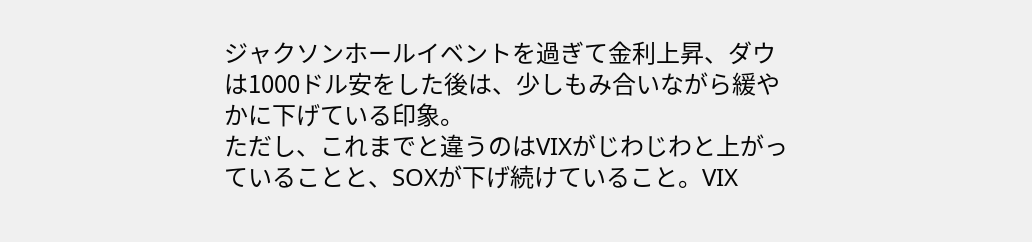ジャクソンホールイベントを過ぎて金利上昇、ダウは1000ドル安をした後は、少しもみ合いながら緩やかに下げている印象。
ただし、これまでと違うのはVIXがじわじわと上がっていることと、SOXが下げ続けていること。VIX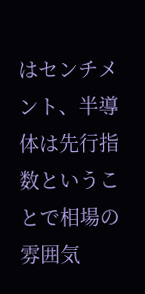はセンチメント、半導体は先行指数ということで相場の雰囲気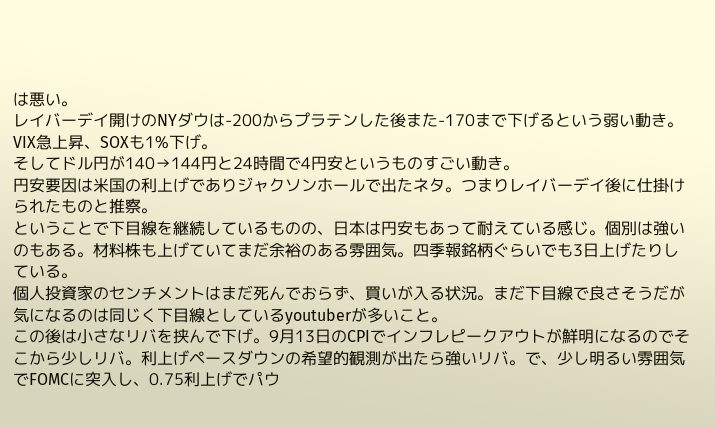は悪い。
レイバーデイ開けのNYダウは-200からプラテンした後また-170まで下げるという弱い動き。VIX急上昇、SOXも1%下げ。
そしてドル円が140→144円と24時間で4円安というものすごい動き。
円安要因は米国の利上げでありジャクソンホールで出たネタ。つまりレイバーデイ後に仕掛けられたものと推察。
ということで下目線を継続しているものの、日本は円安もあって耐えている感じ。個別は強いのもある。材料株も上げていてまだ余裕のある雰囲気。四季報銘柄ぐらいでも3日上げたりしている。
個人投資家のセンチメントはまだ死んでおらず、買いが入る状況。まだ下目線で良さそうだが気になるのは同じく下目線としているyoutuberが多いこと。
この後は小さなリバを挟んで下げ。9月13日のCPIでインフレピークアウトが鮮明になるのでそこから少しリバ。利上げペースダウンの希望的観測が出たら強いリバ。で、少し明るい雰囲気でFOMCに突入し、0.75利上げでパウ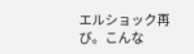エルショック再び。こんな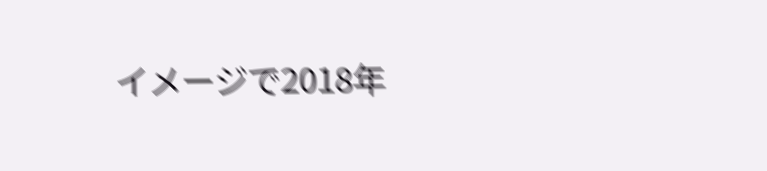イメージで2018年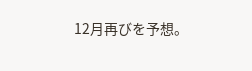12月再びを予想。